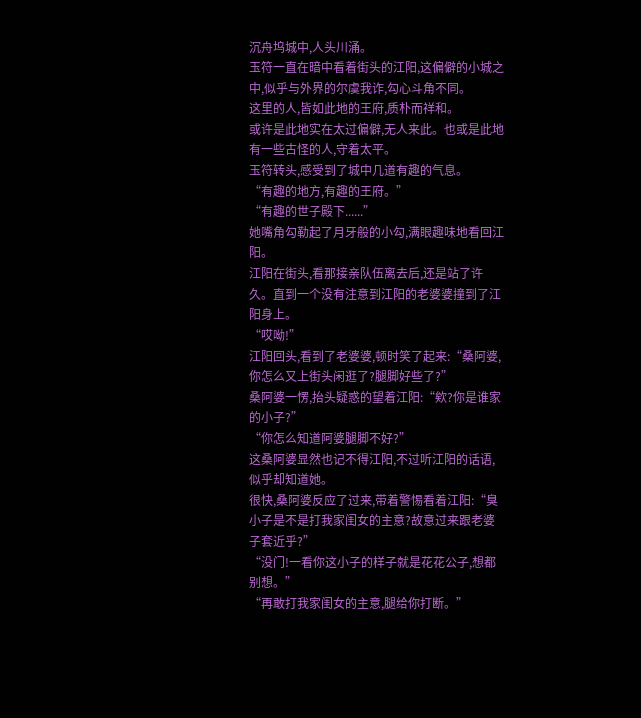沉舟坞城中,人头川涌。
玉符一直在暗中看着街头的江阳,这偏僻的小城之中,似乎与外界的尔虞我诈,勾心斗角不同。
这里的人,皆如此地的王府,质朴而祥和。
或许是此地实在太过偏僻,无人来此。也或是此地有一些古怪的人,守着太平。
玉符转头,感受到了城中几道有趣的气息。
“有趣的地方,有趣的王府。”
“有趣的世子殿下......”
她嘴角勾勒起了月牙般的小勾,满眼趣味地看回江阳。
江阳在街头,看那接亲队伍离去后,还是站了许久。直到一个没有注意到江阳的老婆婆撞到了江阳身上。
“哎呦!”
江阳回头,看到了老婆婆,顿时笑了起来:“桑阿婆,你怎么又上街头闲逛了?腿脚好些了?”
桑阿婆一愣,抬头疑惑的望着江阳:“欸?你是谁家的小子?”
“你怎么知道阿婆腿脚不好?”
这桑阿婆显然也记不得江阳,不过听江阳的话语,似乎却知道她。
很快,桑阿婆反应了过来,带着警惕看着江阳:“臭小子是不是打我家闺女的主意?故意过来跟老婆子套近乎?”
“没门!一看你这小子的样子就是花花公子,想都别想。”
“再敢打我家闺女的主意,腿给你打断。”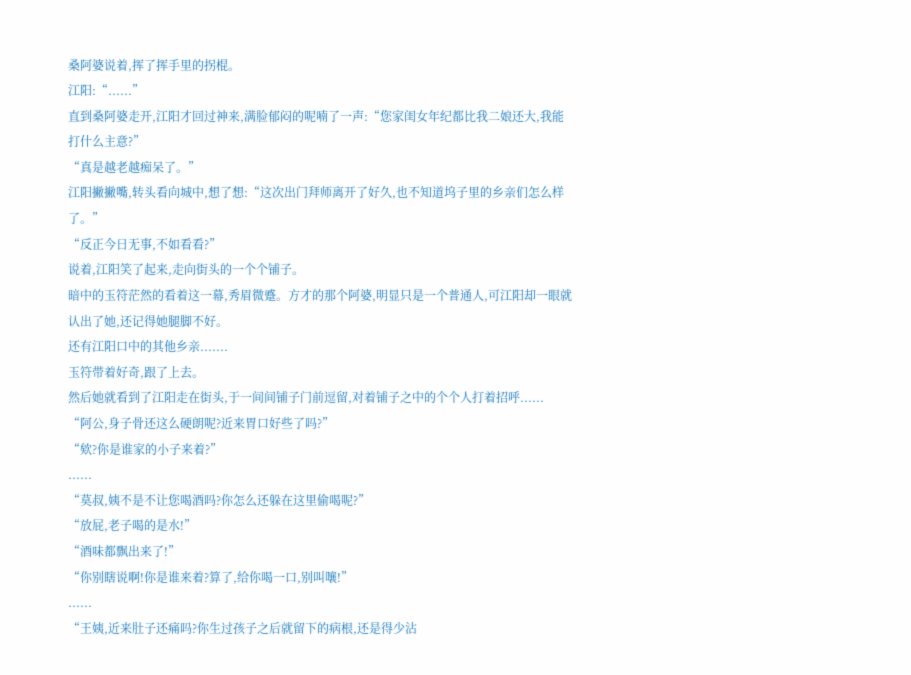桑阿婆说着,挥了挥手里的拐棍。
江阳:“......”
直到桑阿婆走开,江阳才回过神来,满脸郁闷的呢喃了一声:“您家闺女年纪都比我二娘还大,我能打什么主意?”
“真是越老越痴呆了。”
江阳撇撇嘴,转头看向城中,想了想:“这次出门拜师离开了好久,也不知道坞子里的乡亲们怎么样了。”
“反正今日无事,不如看看?”
说着,江阳笑了起来,走向街头的一个个铺子。
暗中的玉符茫然的看着这一幕,秀眉微蹙。方才的那个阿婆,明显只是一个普通人,可江阳却一眼就认出了她,还记得她腿脚不好。
还有江阳口中的其他乡亲.......
玉符带着好奇,跟了上去。
然后她就看到了江阳走在街头,于一间间铺子门前逗留,对着铺子之中的个个人打着招呼......
“阿公,身子骨还这么硬朗呢?近来胃口好些了吗?”
“欸?你是谁家的小子来着?”
......
“莫叔,姨不是不让您喝酒吗?你怎么还躲在这里偷喝呢?”
“放屁,老子喝的是水!”
“酒味都飘出来了!”
“你别瞎说啊!你是谁来着?算了,给你喝一口,别叫嚷!”
......
“王姨,近来肚子还痛吗?你生过孩子之后就留下的病根,还是得少沾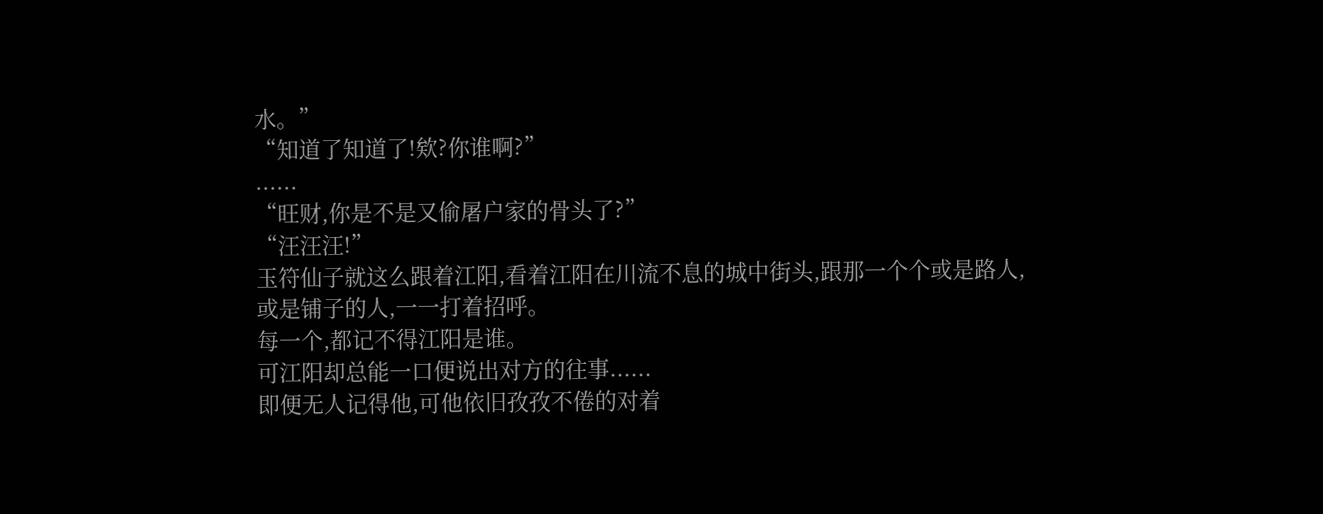水。”
“知道了知道了!欸?你谁啊?”
......
“旺财,你是不是又偷屠户家的骨头了?”
“汪汪汪!”
玉符仙子就这么跟着江阳,看着江阳在川流不息的城中街头,跟那一个个或是路人,或是铺子的人,一一打着招呼。
每一个,都记不得江阳是谁。
可江阳却总能一口便说出对方的往事......
即便无人记得他,可他依旧孜孜不倦的对着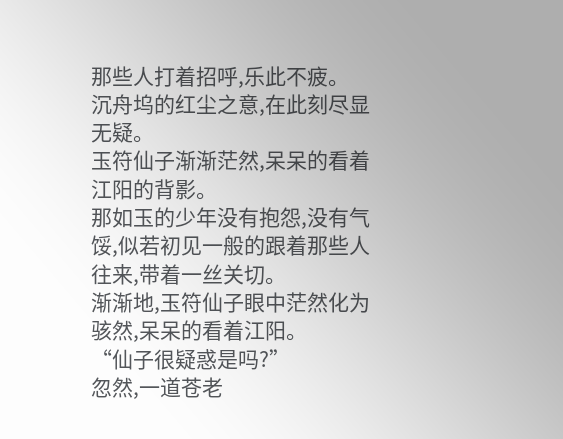那些人打着招呼,乐此不疲。
沉舟坞的红尘之意,在此刻尽显无疑。
玉符仙子渐渐茫然,呆呆的看着江阳的背影。
那如玉的少年没有抱怨,没有气馁,似若初见一般的跟着那些人往来,带着一丝关切。
渐渐地,玉符仙子眼中茫然化为骇然,呆呆的看着江阳。
“仙子很疑惑是吗?”
忽然,一道苍老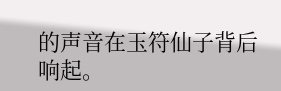的声音在玉符仙子背后响起。